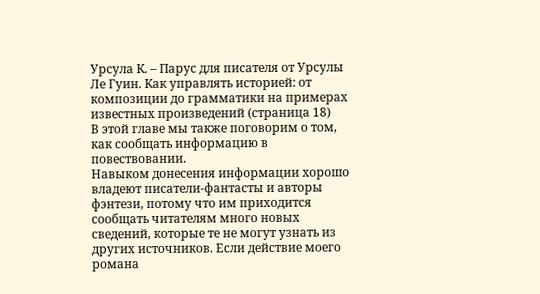Урсула К. – Парус для писателя от Урсулы Ле Гуин. Как управлять историей: от композиции до грамматики на примерах известных произведений (страница 18)
В этой главе мы также поговорим о том, как сообщать информацию в повествовании.
Навыком донесения информации хорошо владеют писатели-фантасты и авторы фэнтези, потому что им приходится сообщать читателям много новых сведений, которые те не могут узнать из других источников. Если действие моего романа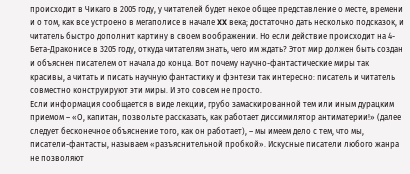происходит в Чикаго в 2005 году, у читателей будет некое общее представление о месте, времени и о том, как все устроено в мегаполисе в начале XX века; достаточно дать несколько подсказок, и читатель быстро дополнит картину в своем воображении. Но если действие происходит на 4-Бета-Драконисе в 3205 году, откуда читателям знать, чего им ждать? Этот мир должен быть создан и объяснен писателем от начала до конца. Вот почему научно-фантастические миры так красивы, а читать и писать научную фантастику и фэнтези так интересно: писатель и читатель совместно конструируют эти миры. И это совсем не просто.
Если информация сообщается в виде лекции, грубо замаскированной тем или иным дурацким приемом – «О, капитан, позвольте рассказать, как работает диссимилятор антиматерии!» (далее следует бесконечное объяснение того, как он работает), – мы имеем дело с тем, что мы, писатели-фантасты, называем «разъяснительной пробкой». Искусные писатели любого жанра не позволяют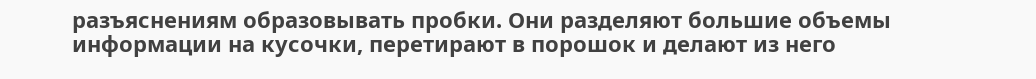разъяснениям образовывать пробки. Они разделяют большие объемы информации на кусочки, перетирают в порошок и делают из него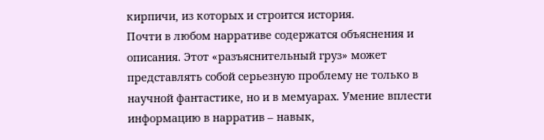кирпичи, из которых и строится история.
Почти в любом нарративе содержатся объяснения и описания. Этот «разъяснительный груз» может представлять собой серьезную проблему не только в научной фантастике, но и в мемуарах. Умение вплести информацию в нарратив – навык,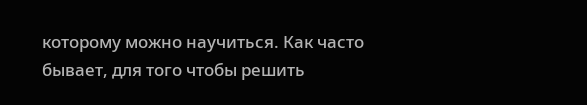которому можно научиться. Как часто бывает, для того чтобы решить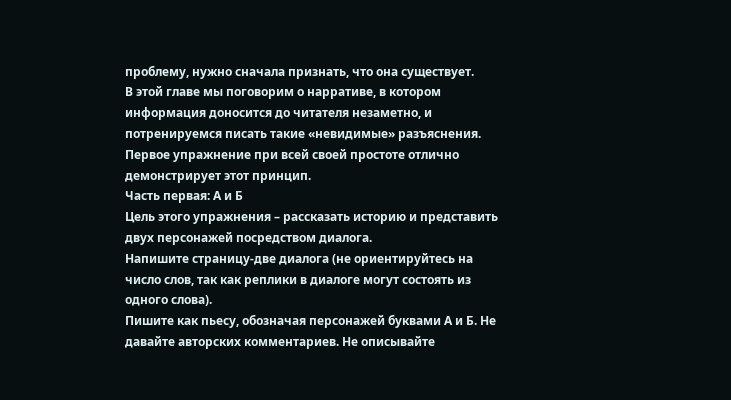проблему, нужно сначала признать, что она существует.
В этой главе мы поговорим о нарративе, в котором информация доносится до читателя незаметно, и потренируемся писать такие «невидимые» разъяснения.
Первое упражнение при всей своей простоте отлично демонстрирует этот принцип.
Часть первая: А и Б
Цель этого упражнения – рассказать историю и представить двух персонажей посредством диалога.
Напишите страницу-две диалога (не ориентируйтесь на число слов, так как реплики в диалоге могут состоять из одного слова).
Пишите как пьесу, обозначая персонажей буквами А и Б. Не давайте авторских комментариев. Не описывайте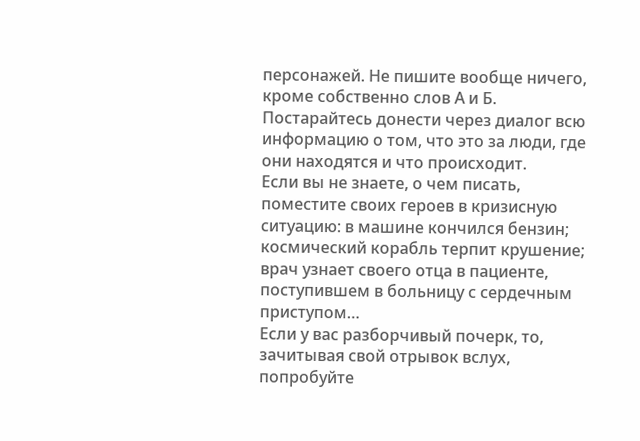персонажей. Не пишите вообще ничего, кроме собственно слов А и Б. Постарайтесь донести через диалог всю информацию о том, что это за люди, где они находятся и что происходит.
Если вы не знаете, о чем писать, поместите своих героев в кризисную ситуацию: в машине кончился бензин; космический корабль терпит крушение; врач узнает своего отца в пациенте, поступившем в больницу с сердечным приступом…
Если у вас разборчивый почерк, то, зачитывая свой отрывок вслух, попробуйте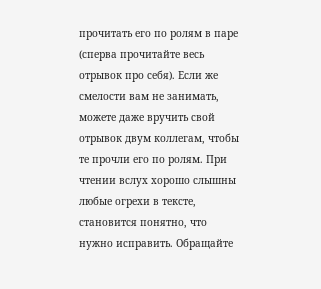прочитать его по ролям в паре (сперва прочитайте весь отрывок про себя). Если же смелости вам не занимать, можете даже вручить свой отрывок двум коллегам, чтобы те прочли его по ролям. При чтении вслух хорошо слышны любые огрехи в тексте, становится понятно, что нужно исправить. Обращайте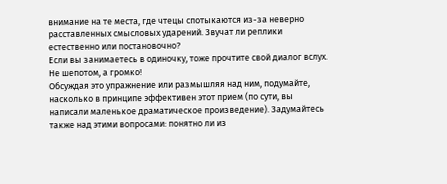внимание на те места, где чтецы спотыкаются из-за неверно расставленных смысловых ударений. Звучат ли реплики естественно или постановочно?
Если вы занимаетесь в одиночку, тоже прочтите свой диалог вслух. Не шепотом, а громко!
Обсуждая это упражнение или размышляя над ним, подумайте, насколько в принципе эффективен этот прием (по сути, вы написали маленькое драматическое произведение). Задумайтесь также над этими вопросами: понятно ли из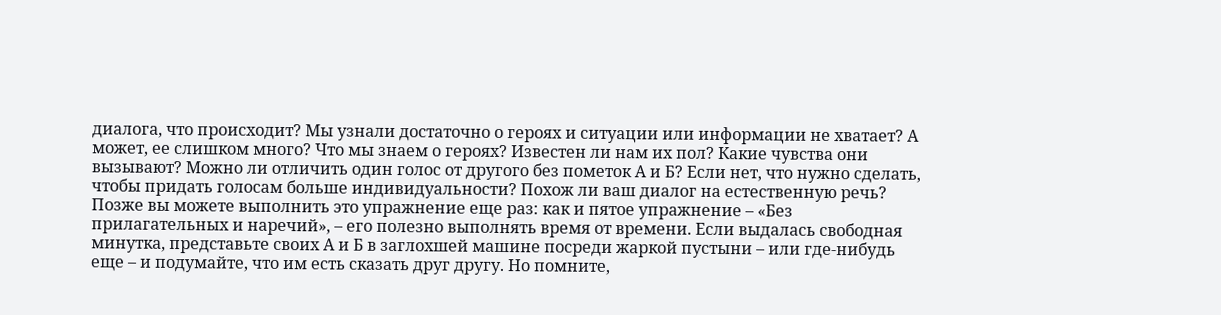диалога, что происходит? Мы узнали достаточно о героях и ситуации или информации не хватает? А может, ее слишком много? Что мы знаем о героях? Известен ли нам их пол? Какие чувства они вызывают? Можно ли отличить один голос от другого без пометок А и Б? Если нет, что нужно сделать, чтобы придать голосам больше индивидуальности? Похож ли ваш диалог на естественную речь?
Позже вы можете выполнить это упражнение еще раз: как и пятое упражнение – «Без прилагательных и наречий», – его полезно выполнять время от времени. Если выдалась свободная минутка, представьте своих А и Б в заглохшей машине посреди жаркой пустыни – или где-нибудь еще – и подумайте, что им есть сказать друг другу. Но помните,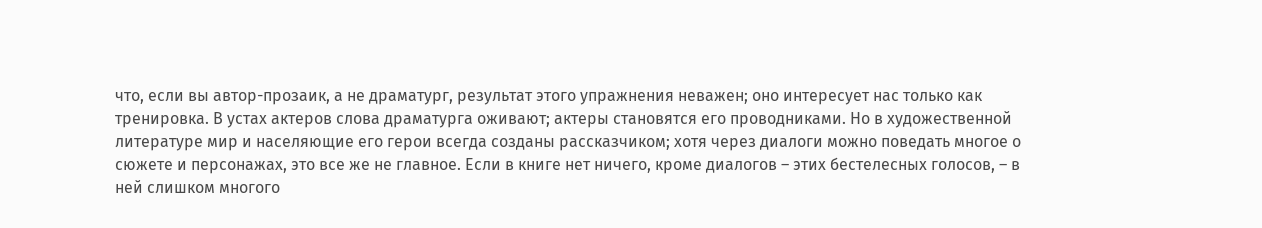что, если вы автор-прозаик, а не драматург, результат этого упражнения неважен; оно интересует нас только как тренировка. В устах актеров слова драматурга оживают; актеры становятся его проводниками. Но в художественной литературе мир и населяющие его герои всегда созданы рассказчиком; хотя через диалоги можно поведать многое о сюжете и персонажах, это все же не главное. Если в книге нет ничего, кроме диалогов – этих бестелесных голосов, – в ней слишком многого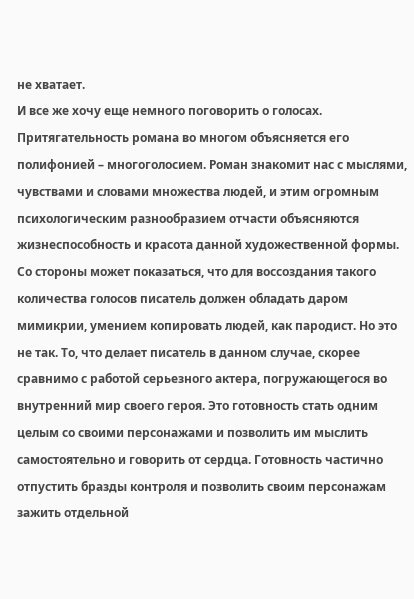не хватает.
И все же хочу еще немного поговорить о голосах.
Притягательность романа во многом объясняется его полифонией – многоголосием. Роман знакомит нас с мыслями, чувствами и словами множества людей, и этим огромным психологическим разнообразием отчасти объясняются жизнеспособность и красота данной художественной формы.
Со стороны может показаться, что для воссоздания такого количества голосов писатель должен обладать даром мимикрии, умением копировать людей, как пародист. Но это не так. То, что делает писатель в данном случае, скорее сравнимо с работой серьезного актера, погружающегося во внутренний мир своего героя. Это готовность стать одним целым со своими персонажами и позволить им мыслить самостоятельно и говорить от сердца. Готовность частично отпустить бразды контроля и позволить своим персонажам зажить отдельной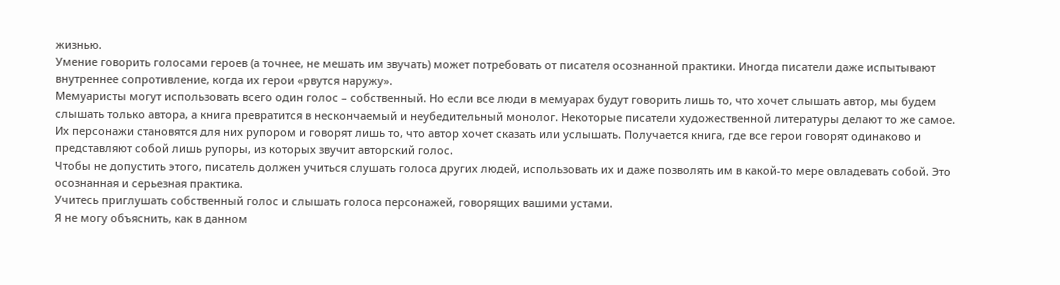жизнью.
Умение говорить голосами героев (а точнее, не мешать им звучать) может потребовать от писателя осознанной практики. Иногда писатели даже испытывают внутреннее сопротивление, когда их герои «рвутся наружу».
Мемуаристы могут использовать всего один голос – собственный. Но если все люди в мемуарах будут говорить лишь то, что хочет слышать автор, мы будем слышать только автора, а книга превратится в нескончаемый и неубедительный монолог. Некоторые писатели художественной литературы делают то же самое. Их персонажи становятся для них рупором и говорят лишь то, что автор хочет сказать или услышать. Получается книга, где все герои говорят одинаково и представляют собой лишь рупоры, из которых звучит авторский голос.
Чтобы не допустить этого, писатель должен учиться слушать голоса других людей, использовать их и даже позволять им в какой-то мере овладевать собой. Это осознанная и серьезная практика.
Учитесь приглушать собственный голос и слышать голоса персонажей, говорящих вашими устами.
Я не могу объяснить, как в данном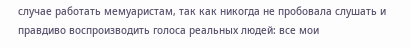случае работать мемуаристам, так как никогда не пробовала слушать и правдиво воспроизводить голоса реальных людей: все мои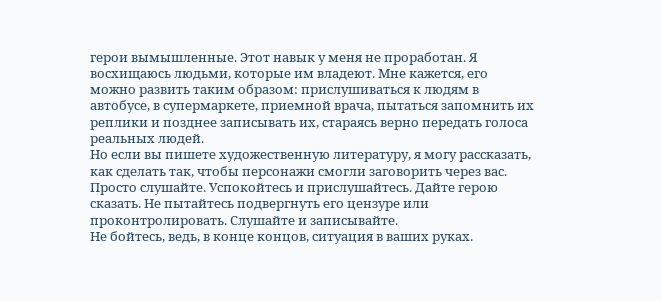герои вымышленные. Этот навык у меня не проработан. Я восхищаюсь людьми, которые им владеют. Мне кажется, его можно развить таким образом: прислушиваться к людям в автобусе, в супермаркете, приемной врача, пытаться запомнить их реплики и позднее записывать их, стараясь верно передать голоса реальных людей.
Но если вы пишете художественную литературу, я могу рассказать, как сделать так, чтобы персонажи смогли заговорить через вас. Просто слушайте. Успокойтесь и прислушайтесь. Дайте герою сказать. Не пытайтесь подвергнуть его цензуре или проконтролировать. Слушайте и записывайте.
Не бойтесь, ведь, в конце концов, ситуация в ваших руках.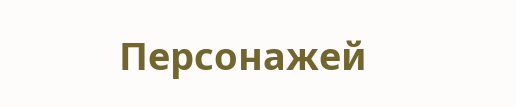Персонажей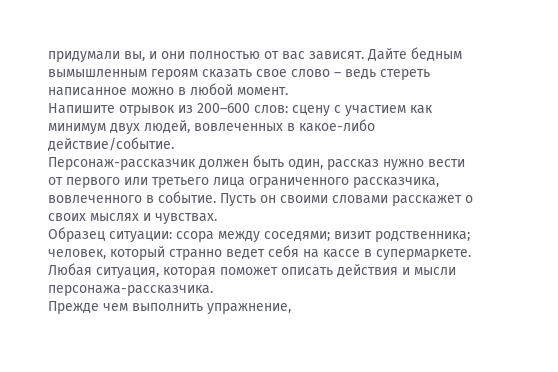придумали вы, и они полностью от вас зависят. Дайте бедным вымышленным героям сказать свое слово – ведь стереть написанное можно в любой момент.
Напишите отрывок из 200–600 слов: сцену с участием как минимум двух людей, вовлеченных в какое-либо действие/событие.
Персонаж-рассказчик должен быть один, рассказ нужно вести от первого или третьего лица ограниченного рассказчика, вовлеченного в событие. Пусть он своими словами расскажет о своих мыслях и чувствах.
Образец ситуации: ссора между соседями; визит родственника; человек, который странно ведет себя на кассе в супермаркете. Любая ситуация, которая поможет описать действия и мысли персонажа-рассказчика.
Прежде чем выполнить упражнение,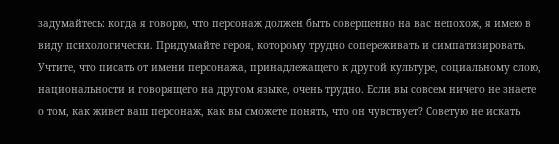задумайтесь: когда я говорю, что персонаж должен быть совершенно на вас непохож, я имею в виду психологически. Придумайте героя, которому трудно сопереживать и симпатизировать.
Учтите, что писать от имени персонажа, принадлежащего к другой культуре, социальному слою, национальности и говорящего на другом языке, очень трудно. Если вы совсем ничего не знаете о том, как живет ваш персонаж, как вы сможете понять, что он чувствует? Советую не искать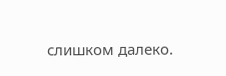слишком далеко.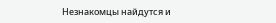Незнакомцы найдутся и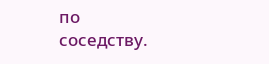по соседству.